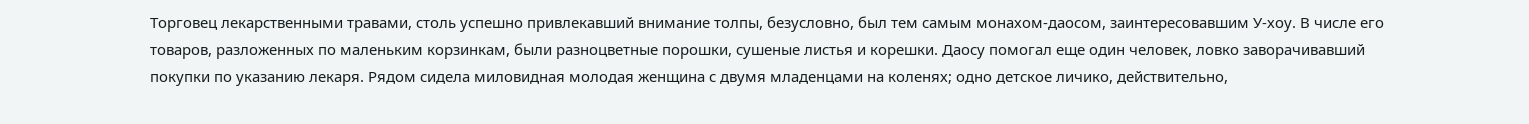Торговец лекарственными травами, столь успешно привлекавший внимание толпы, безусловно, был тем самым монахом-даосом, заинтересовавшим У-хоу. В числе его товаров, разложенных по маленьким корзинкам, были разноцветные порошки, сушеные листья и корешки. Даосу помогал еще один человек, ловко заворачивавший покупки по указанию лекаря. Рядом сидела миловидная молодая женщина с двумя младенцами на коленях; одно детское личико, действительно,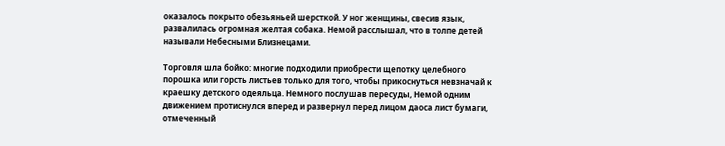оказалось покрыто обезьяньей шерсткой. У ног женщины, свесив язык, развалилась огромная желтая собака. Немой расслышал, что в толпе детей называли Небесными Близнецами.

Торговля шла бойко: многие подходили приобрести щепотку целебного порошка или горсть листьев только для того, чтобы прикоснуться невзначай к краешку детского одеяльца. Немного послушав пересуды, Немой одним движением протиснулся вперед и развернул перед лицом даоса лист бумаги, отмеченный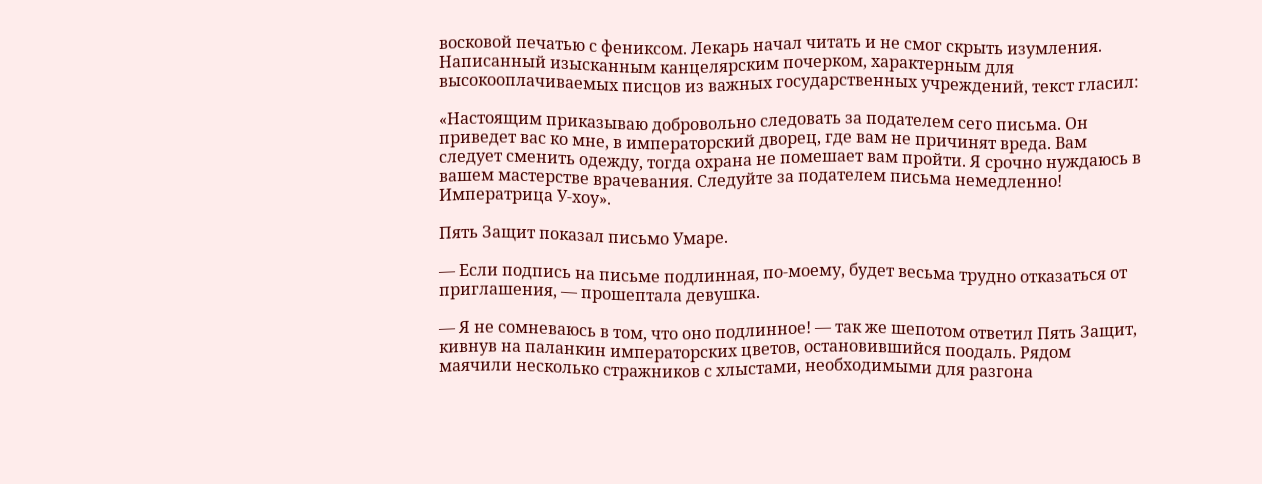восковой печатью с фениксом. Лекарь начал читать и не смог скрыть изумления. Написанный изысканным канцелярским почерком, характерным для высокооплачиваемых писцов из важных государственных учреждений, текст гласил:

«Настоящим приказываю добровольно следовать за подателем сего письма. Он приведет вас ко мне, в императорский дворец, где вам не причинят вреда. Вам следует сменить одежду, тогда охрана не помешает вам пройти. Я срочно нуждаюсь в вашем мастерстве врачевания. Следуйте за подателем письма немедленно! Императрица У-хоу».

Пять Защит показал письмо Умаре.

— Если подпись на письме подлинная, по-моему, будет весьма трудно отказаться от приглашения, — прошептала девушка.

— Я не сомневаюсь в том, что оно подлинное! — так же шепотом ответил Пять Защит, кивнув на паланкин императорских цветов, остановившийся поодаль. Рядом маячили несколько стражников с хлыстами, необходимыми для разгона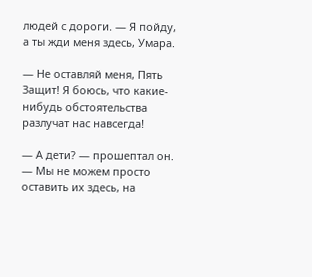людей с дороги. — Я пойду, а ты жди меня здесь, Умара.

— Не оставляй меня, Пять Защит! Я боюсь, что какие-нибудь обстоятельства разлучат нас навсегда!

— А дети? — прошептал он. — Мы не можем просто оставить их здесь, на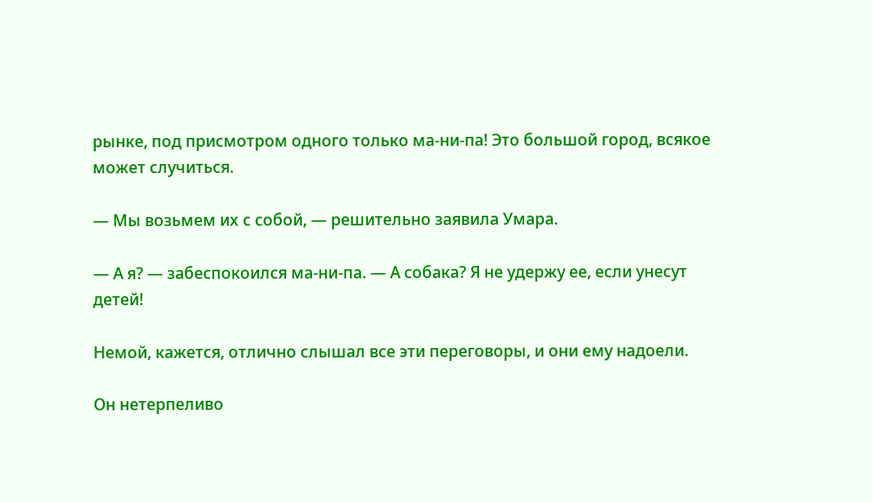рынке, под присмотром одного только ма-ни-па! Это большой город, всякое может случиться.

— Мы возьмем их с собой, — решительно заявила Умара.

— А я? — забеспокоился ма-ни-па. — А собака? Я не удержу ее, если унесут детей!

Немой, кажется, отлично слышал все эти переговоры, и они ему надоели.

Он нетерпеливо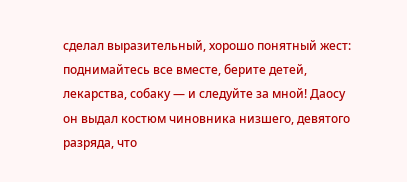сделал выразительный, хорошо понятный жест: поднимайтесь все вместе, берите детей, лекарства, собаку — и следуйте за мной! Даосу он выдал костюм чиновника низшего, девятого разряда, что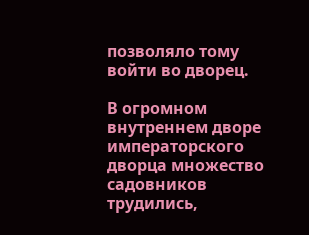позволяло тому войти во дворец.

В огромном внутреннем дворе императорского дворца множество садовников трудились,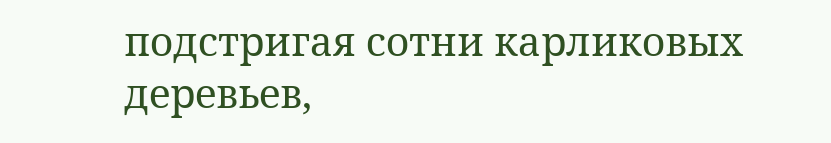подстригая сотни карликовых деревьев,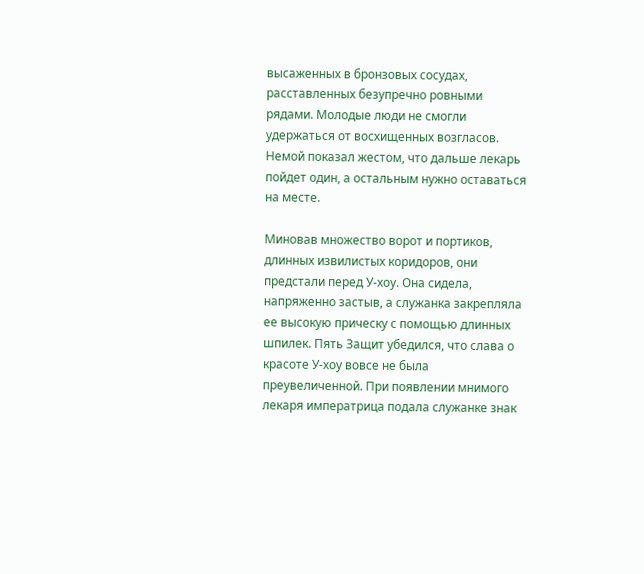высаженных в бронзовых сосудах, расставленных безупречно ровными рядами. Молодые люди не смогли удержаться от восхищенных возгласов. Немой показал жестом, что дальше лекарь пойдет один, а остальным нужно оставаться на месте.

Миновав множество ворот и портиков, длинных извилистых коридоров, они предстали перед У-хоу. Она сидела, напряженно застыв, а служанка закрепляла ее высокую прическу с помощью длинных шпилек. Пять Защит убедился, что слава о красоте У-хоу вовсе не была преувеличенной. При появлении мнимого лекаря императрица подала служанке знак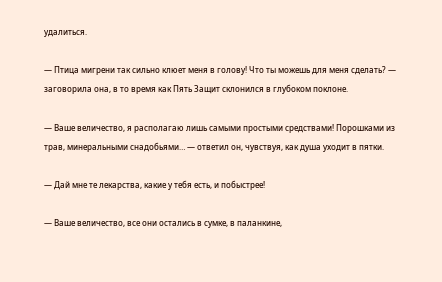удалиться.

— Птица мигрени так сильно клюет меня в голову! Что ты можешь для меня сделать? — заговорила она, в то время как Пять Защит склонился в глубоком поклоне.

— Ваше величество, я располагаю лишь самыми простыми средствами! Порошками из трав, минеральными снадобьями… — ответил он, чувствуя, как душа уходит в пятки.

— Дай мне те лекарства, какие у тебя есть, и побыстрее!

— Ваше величество, все они остались в сумке, в паланкине,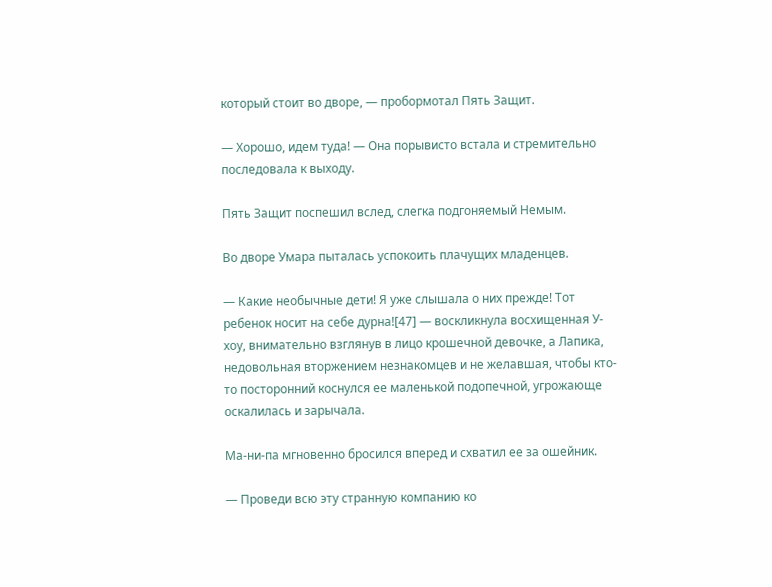который стоит во дворе, — пробормотал Пять Защит.

— Хорошо, идем туда! — Она порывисто встала и стремительно последовала к выходу.

Пять Защит поспешил вслед, слегка подгоняемый Немым.

Во дворе Умара пыталась успокоить плачущих младенцев.

— Какие необычные дети! Я уже слышала о них прежде! Тот ребенок носит на себе дурна![47] — воскликнула восхищенная У-хоу, внимательно взглянув в лицо крошечной девочке, а Лапика, недовольная вторжением незнакомцев и не желавшая, чтобы кто-то посторонний коснулся ее маленькой подопечной, угрожающе оскалилась и зарычала.

Ма-ни-па мгновенно бросился вперед и схватил ее за ошейник.

— Проведи всю эту странную компанию ко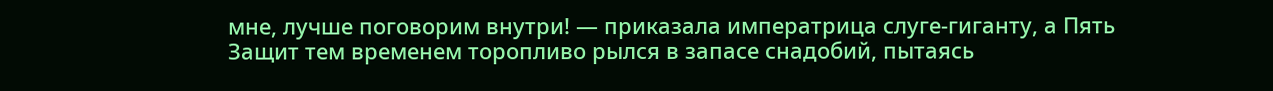мне, лучше поговорим внутри! — приказала императрица слуге-гиганту, а Пять Защит тем временем торопливо рылся в запасе снадобий, пытаясь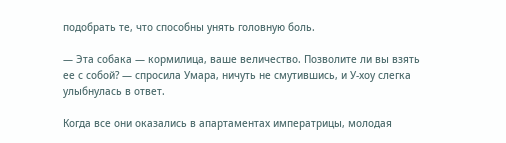подобрать те, что способны унять головную боль.

— Эта собака — кормилица, ваше величество. Позволите ли вы взять ее с собой? — спросила Умара, ничуть не смутившись, и У-хоу слегка улыбнулась в ответ.

Когда все они оказались в апартаментах императрицы, молодая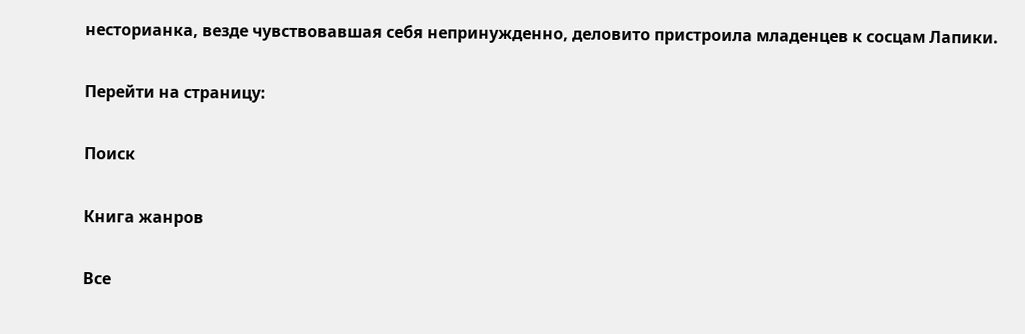несторианка, везде чувствовавшая себя непринужденно, деловито пристроила младенцев к сосцам Лапики.

Перейти на страницу:

Поиск

Книга жанров

Все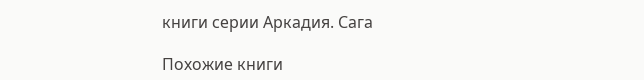книги серии Аркадия. Сага

Похожие книги